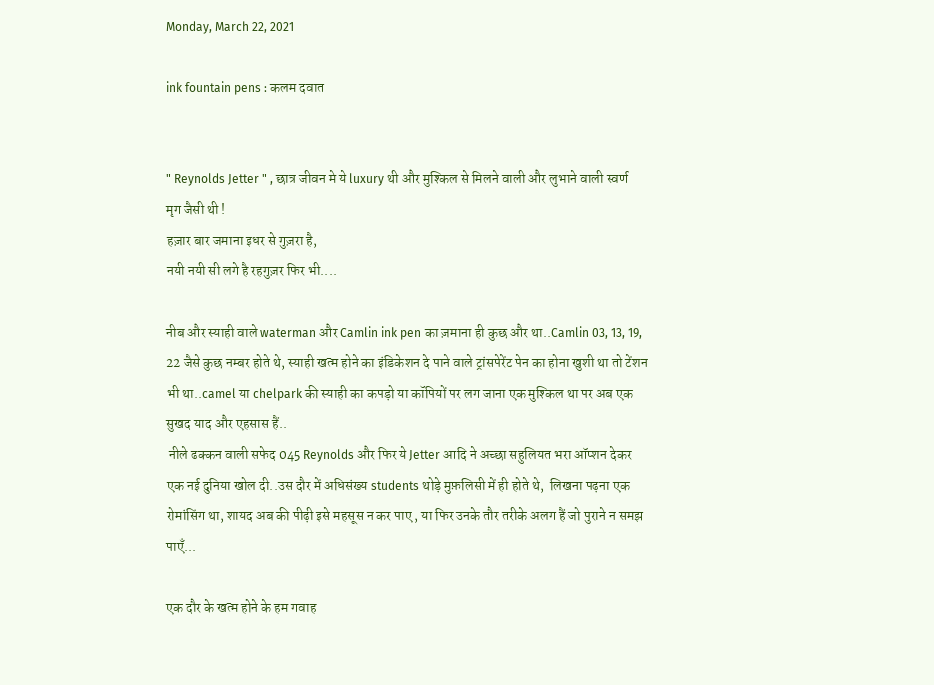Monday, March 22, 2021

ink fountain pens : कलम दवात


" Reynolds Jetter " , छात्र जीवन मे ये luxury थी और मुश्किल से मिलने वाली और लुभाने वाली स्वर्ण मृग जैसी थी !
हज़ार बार जमाना इधर से गुज़रा है,
नयी नयी सी लगे है रहगुज़र फिर भी....

नीब और स्याही वाले waterman और Camlin ink pen का ज़माना ही कुछ और था..Camlin 03, 13, 19, 22 जैसे कुछ नम्बर होते थे, स्याही खत्म होने का इंडिकेशन दे पाने वाले ट्रांसपेरेंट पेन का होना खुशी था तो टेंशन भी था..camel या chelpark की स्याही का कपड़ो या कॉपियों पर लग जाना एक मुश्किल था पर अब एक सुखद याद और एहसास हैं..
 नीले ढक्कन वाली सफेद 045 Reynolds और फिर ये Jetter आदि ने अच्छा सहुलियत भरा ऑप्शन देकर एक नई दुनिया खोल दी..उस दौर में अधिसंख्य students थोड़े मुफ़लिसी में ही होते थे,  लिखना पढ़ना एक रोमांसिंग था, शायद अब की पीढ़ी इसे महसूस न कर पाए , या फिर उनके तौर तरीके अलग हैं जो पुराने न समझ पाएँ...

एक दौर के खत्म होने के हम गवाह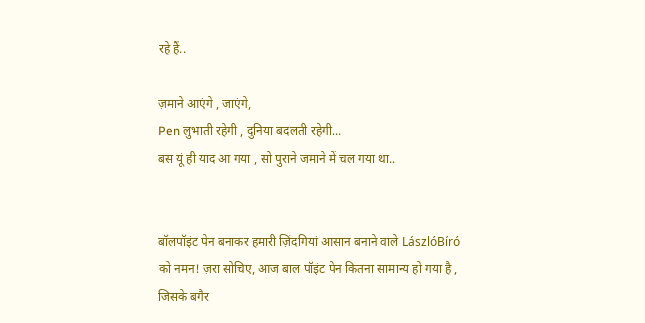रहे हैं..

ज़माने आएंगे , जाएंगे,
Pen लुभाती रहेगी , दुनिया बदलती रहेगी...
बस यूं ही याद आ गया , सो पुराने जमाने में चल गया था..


बॉलपॉइंट पेन बनाकर हमारी ज़िंदगियां आसान बनाने वाले LászlóBíró को नमन! ज़रा सोचिए, आज बाल पॉइंट पेन कितना सामान्य हो गया है , जिसके बगैर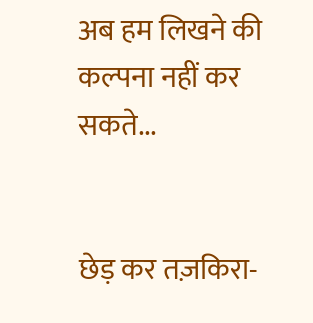अब हम लिखने की कल्पना नहीं कर सकते...


छेड़ कर तज़किरा-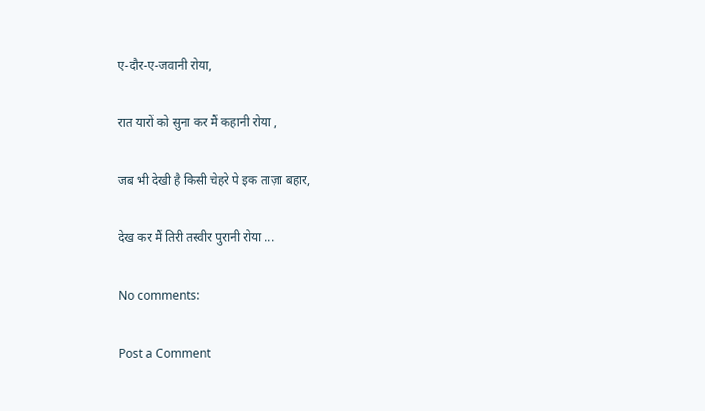ए-दौर-ए-जवानी रोया,

रात यारों को सुना कर मैं कहानी रोया ,

जब भी देखी है किसी चेहरे पे इक ताज़ा बहार,

देख कर मैं तिरी तस्वीर पुरानी रोया ...

No comments:

Post a Comment